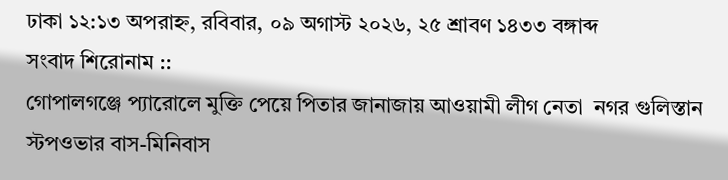ঢাকা ১২:১৩ অপরাহ্ন, রবিবার, ০৯ অগাস্ট ২০২৬, ২৫ শ্রাবণ ১৪৩৩ বঙ্গাব্দ
সংবাদ শিরোনাম ::
গোপালগঞ্জে প্যারোলে মুক্তি পেয়ে পিতার জানাজায় আওয়ামী লীগ নেতা  নগর গুলিস্তান স্টপওভার বাস-মিনিবাস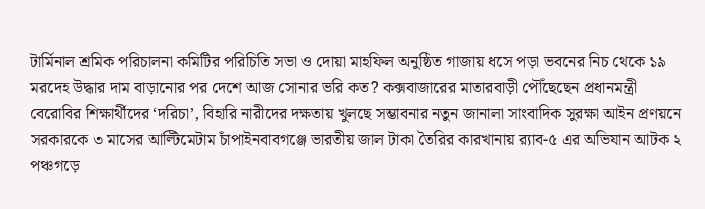টার্মিনাল শ্রমিক পরিচালনা কমিটির পরিচিতি সভা ও দোয়া মাহফিল অনুষ্ঠিত গাজায় ধসে পড়া ভবনের নিচ থেকে ১৯ মরদেহ উদ্ধার দাম বাড়ানোর পর দেশে আজ সোনার ভরি কত? কক্সবাজারের মাতারবাড়ী পৌঁছেছেন প্রধানমন্ত্রী বেরোবির শিক্ষার্থীদের ‘দরিচা’, বিহারি নারীদের দক্ষতায় খুলছে সম্ভাবনার নতুন জানালা সাংবাদিক সুরক্ষা আইন প্রণয়নে সরকারকে ৩ মাসের আল্টিমেটাম চাঁপাইনবাবগঞ্জে ভারতীয় জাল টাকা তৈরির কারখানায় র‍্যাব-৫ এর অভিযান আটক ২  পঞ্চগড়ে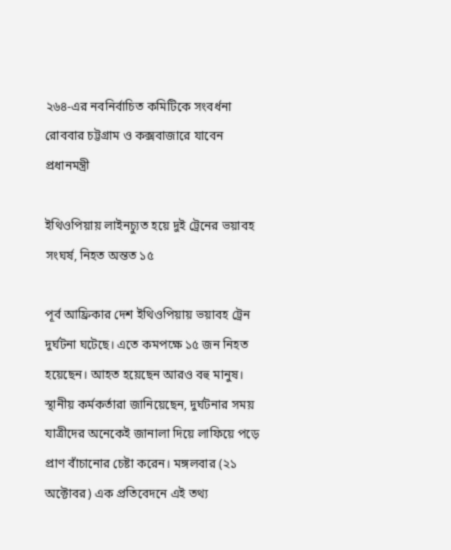২৬৪-এর নবনির্বাচিত কমিটিকে সংবর্ধনা রোববার চট্টগ্রাম ও কক্সবাজারে যাবেন প্রধানমন্ত্রী

ইথিওপিয়ায় লাইনচ্যুত হয়ে দুই ট্রেনের ভয়াবহ সংঘর্ষ, নিহত অন্তত ১৫

পূর্ব আফ্রিকার দেশ ইথিওপিয়ায় ভয়াবহ ট্রেন দুর্ঘটনা ঘটেছে। এতে কমপক্ষে ১৫ জন নিহত হয়েছেন। আহত হয়েছেন আরও বহু মানুষ। স্থানীয় কর্মকর্তারা জানিয়েছেন, দুর্ঘটনার সময় যাত্রীদের অনেকেই জানালা দিয়ে লাফিয়ে পড়ে প্রাণ বাঁচানোর চেষ্টা করেন। মঙ্গলবার (২১ অক্টোবর) এক প্রতিবেদনে এই তথ্য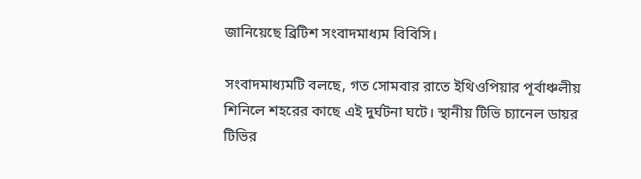জানিয়েছে ব্রিটিশ সংবাদমাধ্যম বিবিসি।

সংবাদমাধ্যমটি বলছে, গত সোমবার রাতে ইথিওপিয়ার পূর্বাঞ্চলীয় শিনিলে শহরের কাছে এই দুর্ঘটনা ঘটে। স্থানীয় টিভি চ্যানেল ডায়র টিভির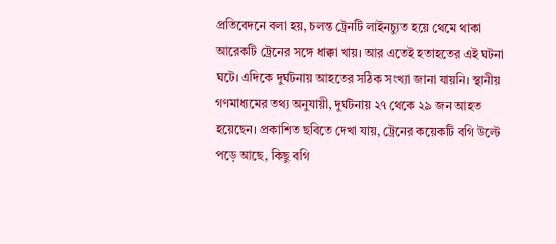প্রতিবেদনে বলা হয়, চলন্ত ট্রেনটি লাইনচ্যুত হয়ে থেমে থাকা আরেকটি ট্রেনের সঙ্গে ধাক্কা খায়। আর এতেই হতাহতের এই ঘটনা ঘটে। এদিকে দুর্ঘটনায় আহতের সঠিক সংখ্যা জানা যায়নি। স্থানীয় গণমাধ্যমের তথ্য অনুযায়ী, দুর্ঘটনায় ২৭ থেকে ২৯ জন আহত হয়েছেন। প্রকাশিত ছবিতে দেখা যায়, ট্রেনের কয়েকটি বগি উল্টে পড়ে আছে, কিছু বগি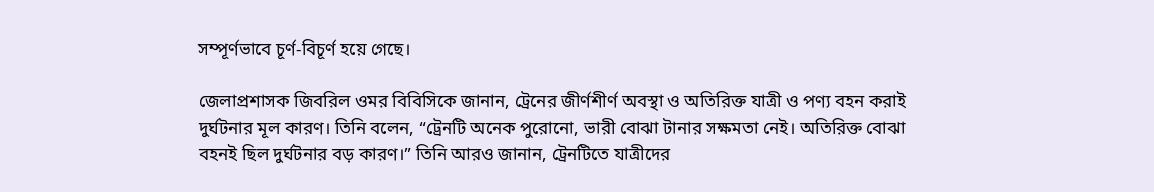সম্পূর্ণভাবে চূর্ণ-বিচূর্ণ হয়ে গেছে।

জেলাপ্রশাসক জিবরিল ওমর বিবিসিকে জানান, ট্রেনের জীর্ণশীর্ণ অবস্থা ও অতিরিক্ত যাত্রী ও পণ্য বহন করাই দুর্ঘটনার মূল কারণ। তিনি বলেন, “ট্রেনটি অনেক পুরোনো, ভারী বোঝা টানার সক্ষমতা নেই। অতিরিক্ত বোঝা বহনই ছিল দুর্ঘটনার বড় কারণ।” তিনি আরও জানান, ট্রেনটিতে যাত্রীদের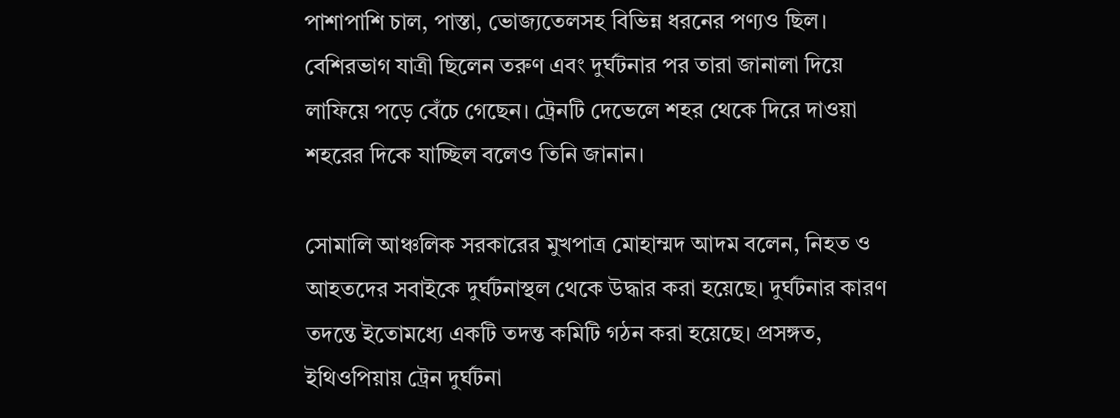পাশাপাশি চাল, পাস্তা, ভোজ্যতেলসহ বিভিন্ন ধরনের পণ্যও ছিল। বেশিরভাগ যাত্রী ছিলেন তরুণ এবং দুর্ঘটনার পর তারা জানালা দিয়ে লাফিয়ে পড়ে বেঁচে গেছেন। ট্রেনটি দেভেলে শহর থেকে দিরে দাওয়া শহরের দিকে যাচ্ছিল বলেও তিনি জানান।

সোমালি আঞ্চলিক সরকারের মুখপাত্র মোহাম্মদ আদম বলেন, নিহত ও আহতদের সবাইকে দুর্ঘটনাস্থল থেকে উদ্ধার করা হয়েছে। দুর্ঘটনার কারণ তদন্তে ইতোমধ্যে একটি তদন্ত কমিটি গঠন করা হয়েছে। প্রসঙ্গত, ইথিওপিয়ায় ট্রেন দুর্ঘটনা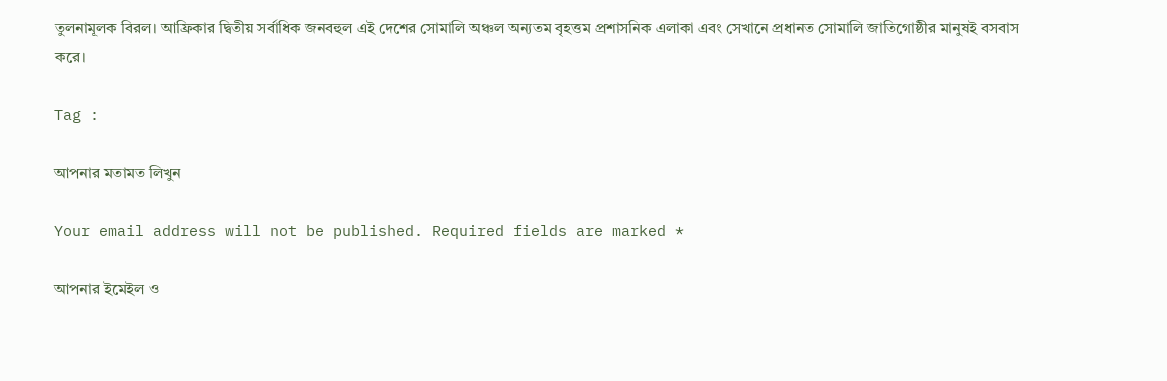তুলনামূলক বিরল। আফ্রিকার দ্বিতীয় সর্বাধিক জনবহুল এই দেশের সোমালি অঞ্চল অন্যতম বৃহত্তম প্রশাসনিক এলাকা এবং সেখানে প্রধানত সোমালি জাতিগোষ্ঠীর মানুষই বসবাস করে।

Tag :

আপনার মতামত লিখুন

Your email address will not be published. Required fields are marked *

আপনার ইমেইল ও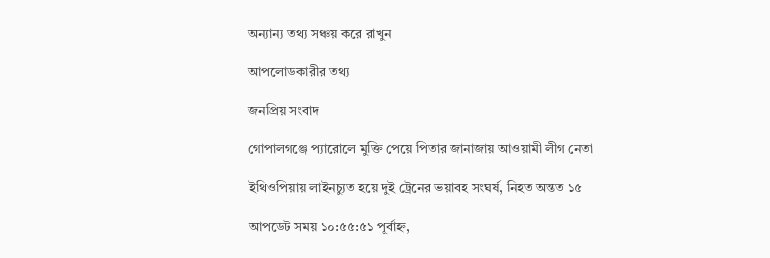অন্যান্য তথ্য সঞ্চয় করে রাখুন

আপলোডকারীর তথ্য

জনপ্রিয় সংবাদ

গোপালগঞ্জে প্যারোলে মুক্তি পেয়ে পিতার জানাজায় আওয়ামী লীগ নেতা

ইথিওপিয়ায় লাইনচ্যুত হয়ে দুই ট্রেনের ভয়াবহ সংঘর্ষ, নিহত অন্তত ১৫

আপডেট সময় ১০:৫৫:৫১ পূর্বাহ্ন,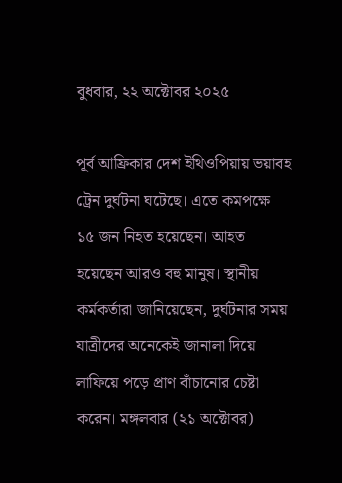বুধবার, ২২ অক্টোবর ২০২৫

পূর্ব আফ্রিকার দেশ ইথিওপিয়ায় ভয়াবহ ট্রেন দুর্ঘটনা ঘটেছে। এতে কমপক্ষে ১৫ জন নিহত হয়েছেন। আহত হয়েছেন আরও বহু মানুষ। স্থানীয় কর্মকর্তারা জানিয়েছেন, দুর্ঘটনার সময় যাত্রীদের অনেকেই জানালা দিয়ে লাফিয়ে পড়ে প্রাণ বাঁচানোর চেষ্টা করেন। মঙ্গলবার (২১ অক্টোবর)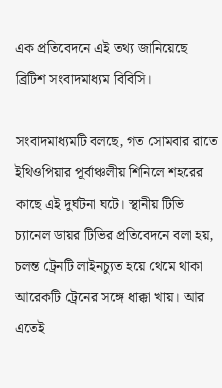এক প্রতিবেদনে এই তথ্য জানিয়েছে ব্রিটিশ সংবাদমাধ্যম বিবিসি।

সংবাদমাধ্যমটি বলছে, গত সোমবার রাতে ইথিওপিয়ার পূর্বাঞ্চলীয় শিনিলে শহরের কাছে এই দুর্ঘটনা ঘটে। স্থানীয় টিভি চ্যানেল ডায়র টিভির প্রতিবেদনে বলা হয়, চলন্ত ট্রেনটি লাইনচ্যুত হয়ে থেমে থাকা আরেকটি ট্রেনের সঙ্গে ধাক্কা খায়। আর এতেই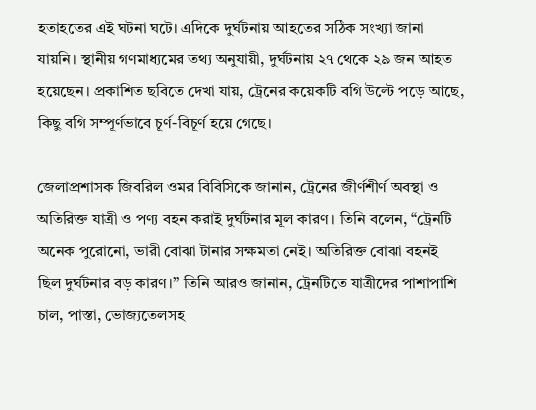হতাহতের এই ঘটনা ঘটে। এদিকে দুর্ঘটনায় আহতের সঠিক সংখ্যা জানা যায়নি। স্থানীয় গণমাধ্যমের তথ্য অনুযায়ী, দুর্ঘটনায় ২৭ থেকে ২৯ জন আহত হয়েছেন। প্রকাশিত ছবিতে দেখা যায়, ট্রেনের কয়েকটি বগি উল্টে পড়ে আছে, কিছু বগি সম্পূর্ণভাবে চূর্ণ-বিচূর্ণ হয়ে গেছে।

জেলাপ্রশাসক জিবরিল ওমর বিবিসিকে জানান, ট্রেনের জীর্ণশীর্ণ অবস্থা ও অতিরিক্ত যাত্রী ও পণ্য বহন করাই দুর্ঘটনার মূল কারণ। তিনি বলেন, “ট্রেনটি অনেক পুরোনো, ভারী বোঝা টানার সক্ষমতা নেই। অতিরিক্ত বোঝা বহনই ছিল দুর্ঘটনার বড় কারণ।” তিনি আরও জানান, ট্রেনটিতে যাত্রীদের পাশাপাশি চাল, পাস্তা, ভোজ্যতেলসহ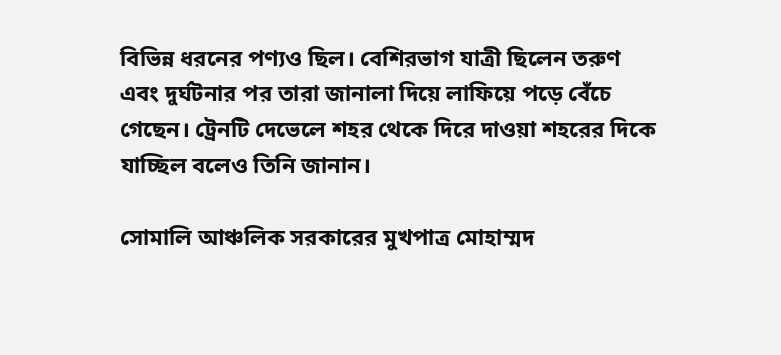বিভিন্ন ধরনের পণ্যও ছিল। বেশিরভাগ যাত্রী ছিলেন তরুণ এবং দুর্ঘটনার পর তারা জানালা দিয়ে লাফিয়ে পড়ে বেঁচে গেছেন। ট্রেনটি দেভেলে শহর থেকে দিরে দাওয়া শহরের দিকে যাচ্ছিল বলেও তিনি জানান।

সোমালি আঞ্চলিক সরকারের মুখপাত্র মোহাম্মদ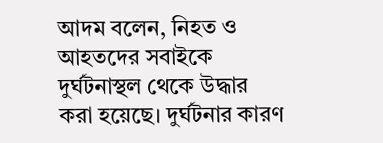আদম বলেন, নিহত ও আহতদের সবাইকে দুর্ঘটনাস্থল থেকে উদ্ধার করা হয়েছে। দুর্ঘটনার কারণ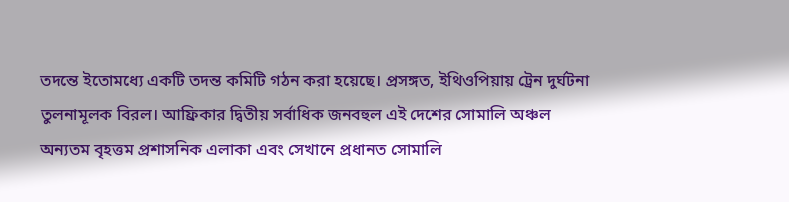তদন্তে ইতোমধ্যে একটি তদন্ত কমিটি গঠন করা হয়েছে। প্রসঙ্গত, ইথিওপিয়ায় ট্রেন দুর্ঘটনা তুলনামূলক বিরল। আফ্রিকার দ্বিতীয় সর্বাধিক জনবহুল এই দেশের সোমালি অঞ্চল অন্যতম বৃহত্তম প্রশাসনিক এলাকা এবং সেখানে প্রধানত সোমালি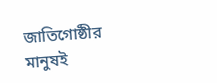জাতিগোষ্ঠীর মানুষই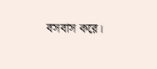বসবাস করে।